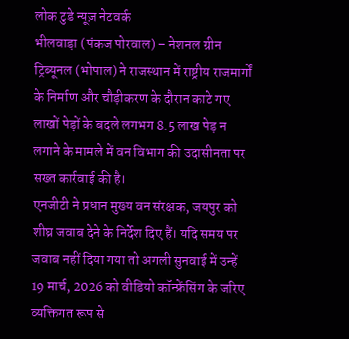लोक टुडे न्यूज़ नेटवर्क
भीलवाड़ा (पंकज पोरवाल) – नेशनल ग्रीन ट्रिब्यूनल (भोपाल) ने राजस्थान में राष्ट्रीय राजमार्गों के निर्माण और चौड़ीकरण के दौरान काटे गए लाखों पेड़ों के बदले लगभग 8.5 लाख पेड़ न लगाने के मामले में वन विभाग की उदासीनता पर सख्त कार्रवाई की है।
एनजीटी ने प्रधान मुख्य वन संरक्षक, जयपुर को शीघ्र जवाब देने के निर्देश दिए हैं। यदि समय पर जवाब नहीं दिया गया तो अगली सुनवाई में उन्हें 19 मार्च, 2026 को वीडियो कॉन्फ्रेंसिंग के जरिए व्यक्तिगत रूप से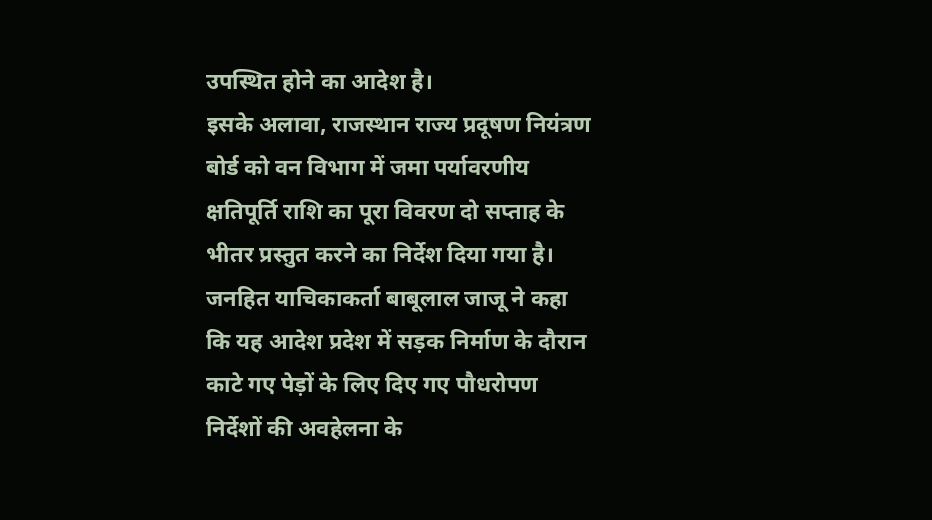उपस्थित होने का आदेश है।
इसके अलावा, राजस्थान राज्य प्रदूषण नियंत्रण बोर्ड को वन विभाग में जमा पर्यावरणीय क्षतिपूर्ति राशि का पूरा विवरण दो सप्ताह के भीतर प्रस्तुत करने का निर्देश दिया गया है।
जनहित याचिकाकर्ता बाबूलाल जाजू ने कहा कि यह आदेश प्रदेश में सड़क निर्माण के दौरान काटे गए पेड़ों के लिए दिए गए पौधरोपण निर्देशों की अवहेलना के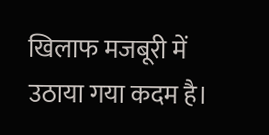खिलाफ मजबूरी में उठाया गया कदम है।